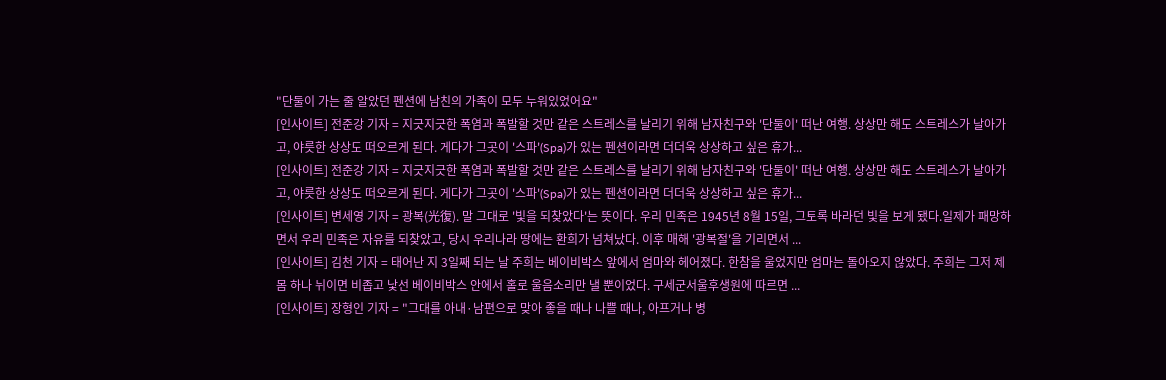"단둘이 가는 줄 알았던 펜션에 남친의 가족이 모두 누워있었어요"
[인사이트] 전준강 기자 = 지긋지긋한 폭염과 폭발할 것만 같은 스트레스를 날리기 위해 남자친구와 '단둘이' 떠난 여행. 상상만 해도 스트레스가 날아가고, 야릇한 상상도 떠오르게 된다. 게다가 그곳이 '스파'(Spa)가 있는 펜션이라면 더더욱 상상하고 싶은 휴가...
[인사이트] 전준강 기자 = 지긋지긋한 폭염과 폭발할 것만 같은 스트레스를 날리기 위해 남자친구와 '단둘이' 떠난 여행. 상상만 해도 스트레스가 날아가고, 야릇한 상상도 떠오르게 된다. 게다가 그곳이 '스파'(Spa)가 있는 펜션이라면 더더욱 상상하고 싶은 휴가...
[인사이트] 변세영 기자 = 광복(光復). 말 그대로 '빛을 되찾았다'는 뜻이다. 우리 민족은 1945년 8월 15일, 그토록 바라던 빛을 보게 됐다.일제가 패망하면서 우리 민족은 자유를 되찾았고, 당시 우리나라 땅에는 환희가 넘쳐났다. 이후 매해 '광복절'을 기리면서 ...
[인사이트] 김천 기자 = 태어난 지 3일째 되는 날 주희는 베이비박스 앞에서 엄마와 헤어졌다. 한참을 울었지만 엄마는 돌아오지 않았다. 주희는 그저 제 몸 하나 뉘이면 비좁고 낯선 베이비박스 안에서 홀로 울음소리만 낼 뿐이었다. 구세군서울후생원에 따르면 ...
[인사이트] 장형인 기자 = "그대를 아내·남편으로 맞아 좋을 때나 나쁠 때나, 아프거나 병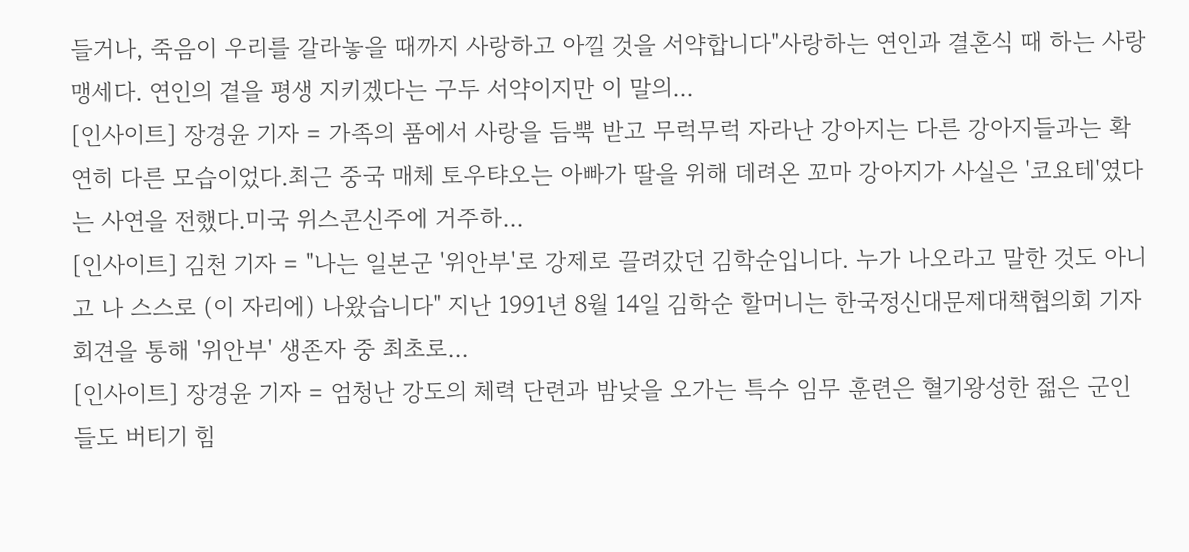들거나, 죽음이 우리를 갈라놓을 때까지 사랑하고 아낄 것을 서약합니다"사랑하는 연인과 결혼식 때 하는 사랑 맹세다. 연인의 곁을 평생 지키겠다는 구두 서약이지만 이 말의...
[인사이트] 장경윤 기자 = 가족의 품에서 사랑을 듬뿍 받고 무럭무럭 자라난 강아지는 다른 강아지들과는 확연히 다른 모습이었다.최근 중국 매체 토우탸오는 아빠가 딸을 위해 데려온 꼬마 강아지가 사실은 '코요테'였다는 사연을 전했다.미국 위스콘신주에 거주하...
[인사이트] 김천 기자 = "나는 일본군 '위안부'로 강제로 끌려갔던 김학순입니다. 누가 나오라고 말한 것도 아니고 나 스스로 (이 자리에) 나왔습니다" 지난 1991년 8월 14일 김학순 할머니는 한국정신대문제대책협의회 기자회견을 통해 '위안부' 생존자 중 최초로...
[인사이트] 장경윤 기자 = 엄청난 강도의 체력 단련과 밤낮을 오가는 특수 임무 훈련은 혈기왕성한 젊은 군인들도 버티기 힘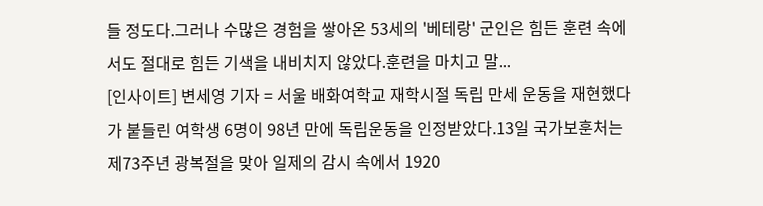들 정도다.그러나 수많은 경험을 쌓아온 53세의 '베테랑' 군인은 힘든 훈련 속에서도 절대로 힘든 기색을 내비치지 않았다.훈련을 마치고 말...
[인사이트] 변세영 기자 = 서울 배화여학교 재학시절 독립 만세 운동을 재현했다가 붙들린 여학생 6명이 98년 만에 독립운동을 인정받았다.13일 국가보훈처는 제73주년 광복절을 맞아 일제의 감시 속에서 1920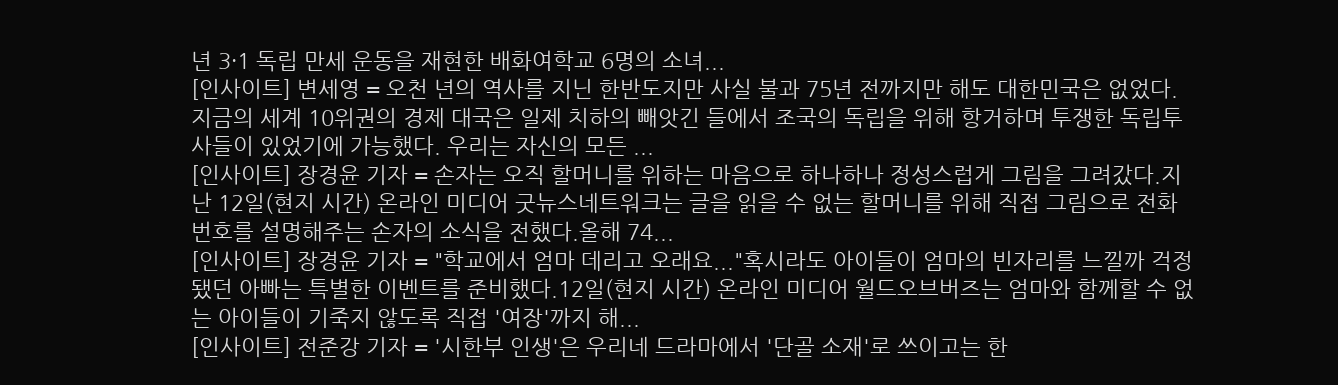년 3·1 독립 만세 운동을 재현한 배화여학교 6명의 소녀...
[인사이트] 변세영 = 오천 년의 역사를 지닌 한반도지만 사실 불과 75년 전까지만 해도 대한민국은 없었다. 지금의 세계 10위권의 경제 대국은 일제 치하의 빼앗긴 들에서 조국의 독립을 위해 항거하며 투쟁한 독립투사들이 있었기에 가능했다. 우리는 자신의 모든 ...
[인사이트] 장경윤 기자 = 손자는 오직 할머니를 위하는 마음으로 하나하나 정성스럽게 그림을 그려갔다.지난 12일(현지 시간) 온라인 미디어 굿뉴스네트워크는 글을 읽을 수 없는 할머니를 위해 직접 그림으로 전화번호를 설명해주는 손자의 소식을 전했다.올해 74...
[인사이트] 장경윤 기자 = "학교에서 엄마 데리고 오래요..."혹시라도 아이들이 엄마의 빈자리를 느낄까 걱정됐던 아빠는 특별한 이벤트를 준비했다.12일(현지 시간) 온라인 미디어 월드오브버즈는 엄마와 함께할 수 없는 아이들이 기죽지 않도록 직접 '여장'까지 해...
[인사이트] 전준강 기자 = '시한부 인생'은 우리네 드라마에서 '단골 소재'로 쓰이고는 한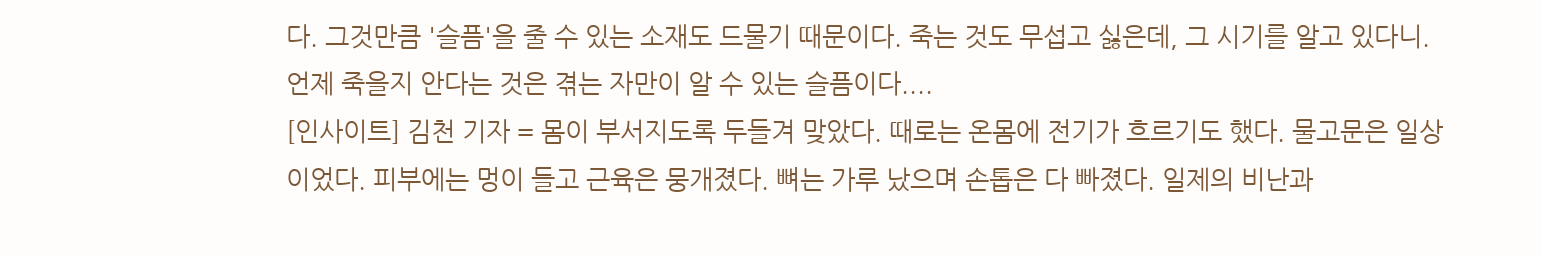다. 그것만큼 '슬픔'을 줄 수 있는 소재도 드물기 때문이다. 죽는 것도 무섭고 싫은데, 그 시기를 알고 있다니. 언제 죽을지 안다는 것은 겪는 자만이 알 수 있는 슬픔이다....
[인사이트] 김천 기자 = 몸이 부서지도록 두들겨 맞았다. 때로는 온몸에 전기가 흐르기도 했다. 물고문은 일상이었다. 피부에는 멍이 들고 근육은 뭉개졌다. 뼈는 가루 났으며 손톱은 다 빠졌다. 일제의 비난과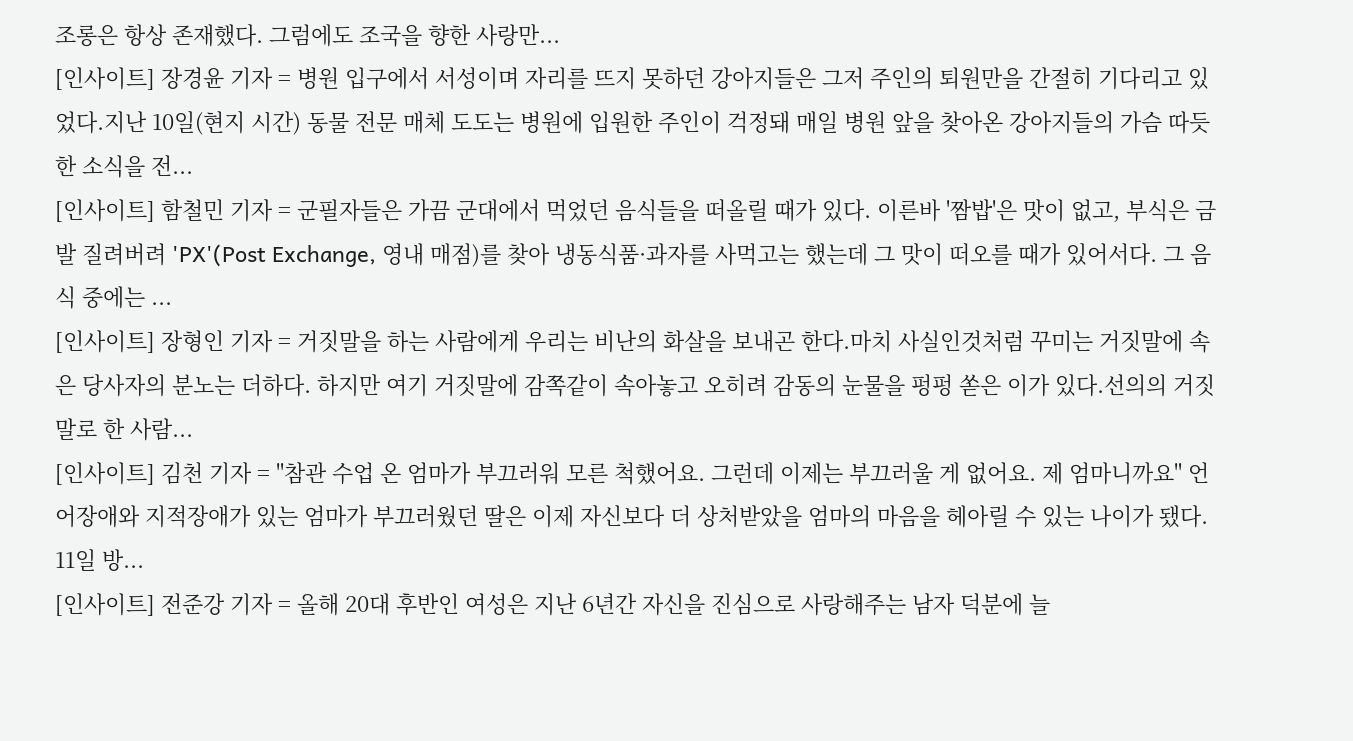조롱은 항상 존재했다. 그럼에도 조국을 향한 사랑만...
[인사이트] 장경윤 기자 = 병원 입구에서 서성이며 자리를 뜨지 못하던 강아지들은 그저 주인의 퇴원만을 간절히 기다리고 있었다.지난 10일(현지 시간) 동물 전문 매체 도도는 병원에 입원한 주인이 걱정돼 매일 병원 앞을 찾아온 강아지들의 가슴 따듯한 소식을 전...
[인사이트] 함철민 기자 = 군필자들은 가끔 군대에서 먹었던 음식들을 떠올릴 때가 있다. 이른바 '짬밥'은 맛이 없고, 부식은 금발 질려버려 'PX'(Post Exchange, 영내 매점)를 찾아 냉동식품·과자를 사먹고는 했는데 그 맛이 떠오를 때가 있어서다. 그 음식 중에는 ...
[인사이트] 장형인 기자 = 거짓말을 하는 사람에게 우리는 비난의 화살을 보내곤 한다.마치 사실인것처럼 꾸미는 거짓말에 속은 당사자의 분노는 더하다. 하지만 여기 거짓말에 감쪽같이 속아놓고 오히려 감동의 눈물을 펑펑 쏟은 이가 있다.선의의 거짓말로 한 사람...
[인사이트] 김천 기자 = "참관 수업 온 엄마가 부끄러워 모른 척했어요. 그런데 이제는 부끄러울 게 없어요. 제 엄마니까요" 언어장애와 지적장애가 있는 엄마가 부끄러웠던 딸은 이제 자신보다 더 상처받았을 엄마의 마음을 헤아릴 수 있는 나이가 됐다. 11일 방...
[인사이트] 전준강 기자 = 올해 20대 후반인 여성은 지난 6년간 자신을 진심으로 사랑해주는 남자 덕분에 늘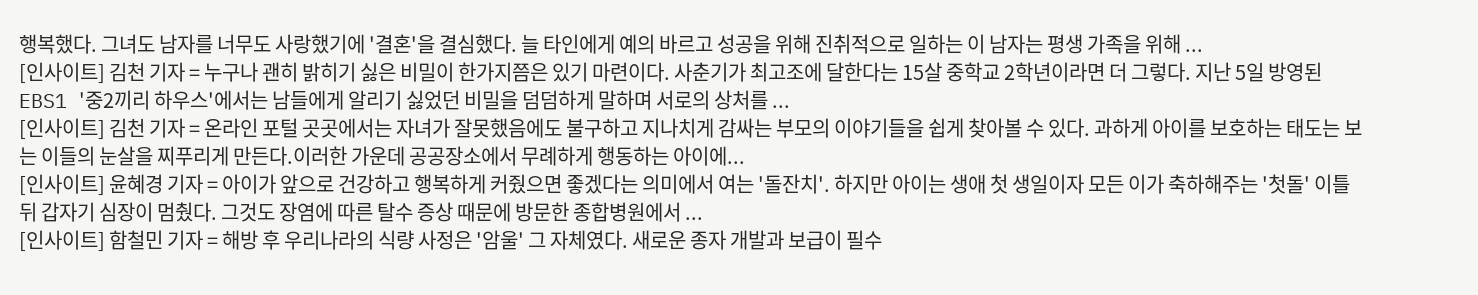행복했다. 그녀도 남자를 너무도 사랑했기에 '결혼'을 결심했다. 늘 타인에게 예의 바르고 성공을 위해 진취적으로 일하는 이 남자는 평생 가족을 위해 ...
[인사이트] 김천 기자 = 누구나 괜히 밝히기 싫은 비밀이 한가지쯤은 있기 마련이다. 사춘기가 최고조에 달한다는 15살 중학교 2학년이라면 더 그렇다. 지난 5일 방영된 EBS1 '중2끼리 하우스'에서는 남들에게 알리기 싫었던 비밀을 덤덤하게 말하며 서로의 상처를 ...
[인사이트] 김천 기자 = 온라인 포털 곳곳에서는 자녀가 잘못했음에도 불구하고 지나치게 감싸는 부모의 이야기들을 쉽게 찾아볼 수 있다. 과하게 아이를 보호하는 태도는 보는 이들의 눈살을 찌푸리게 만든다.이러한 가운데 공공장소에서 무례하게 행동하는 아이에...
[인사이트] 윤혜경 기자 = 아이가 앞으로 건강하고 행복하게 커줬으면 좋겠다는 의미에서 여는 '돌잔치'. 하지만 아이는 생애 첫 생일이자 모든 이가 축하해주는 '첫돌' 이틀 뒤 갑자기 심장이 멈췄다. 그것도 장염에 따른 탈수 증상 때문에 방문한 종합병원에서 ...
[인사이트] 함철민 기자 = 해방 후 우리나라의 식량 사정은 '암울' 그 자체였다. 새로운 종자 개발과 보급이 필수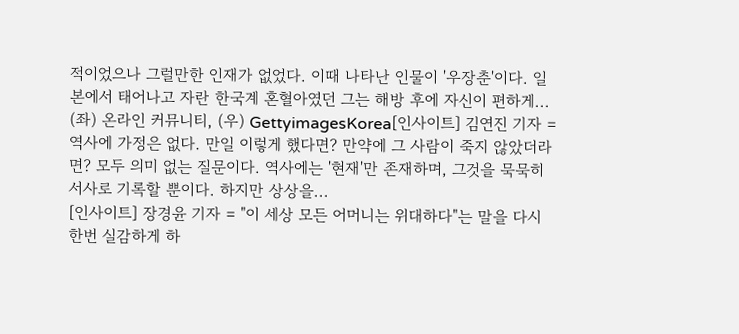적이었으나 그럴만한 인재가 없었다. 이때 나타난 인물이 '우장춘'이다. 일본에서 태어나고 자란 한국계 혼혈아였던 그는 해방 후에 자신이 편하게...
(좌) 온라인 커뮤니티, (우) GettyimagesKorea[인사이트] 김연진 기자 = 역사에 가정은 없다. 만일 이렇게 했다면? 만약에 그 사람이 죽지 않았더라면? 모두 의미 없는 질문이다. 역사에는 '현재'만 존재하며, 그것을 묵묵히 서사로 기록할 뿐이다. 하지만 상상을...
[인사이트] 장경윤 기자 = "이 세상 모든 어머니는 위대하다"는 말을 다시 한번 실감하게 하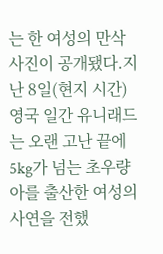는 한 여성의 만삭 사진이 공개됐다.지난 8일(현지 시간) 영국 일간 유니래드는 오랜 고난 끝에 5kg가 넘는 초우량아를 출산한 여성의 사연을 전했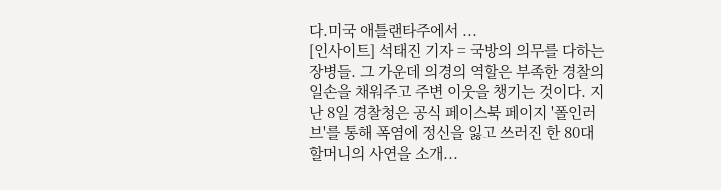다.미국 애틀랜타주에서 ...
[인사이트] 석태진 기자 = 국방의 의무를 다하는 장병들. 그 가운데 의경의 역할은 부족한 경찰의 일손을 채워주고 주변 이웃을 챙기는 것이다. 지난 8일 경찰청은 공식 페이스북 페이지 '폴인러브'를 통해 폭염에 정신을 잃고 쓰러진 한 80대 할머니의 사연을 소개...